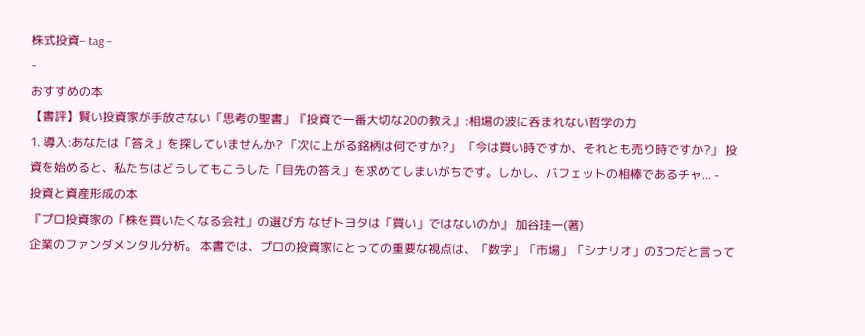株式投資– tag –
-
おすすめの本
【書評】賢い投資家が手放さない「思考の聖書」『投資で一番大切な20の教え』:相場の波に呑まれない哲学の力
1. 導入:あなたは「答え」を探していませんか? 「次に上がる銘柄は何ですか?」 「今は買い時ですか、それとも売り時ですか?」 投資を始めると、私たちはどうしてもこうした「目先の答え」を求めてしまいがちです。しかし、バフェットの相棒であるチャ... -
投資と資産形成の本
『プロ投資家の「株を買いたくなる会社」の選び方 なぜトヨタは「買い」ではないのか』 加谷珪一(著)
企業のファンダメンタル分析。 本書では、プロの投資家にとっての重要な視点は、「数字」「市場」「シナリオ」の3つだと言って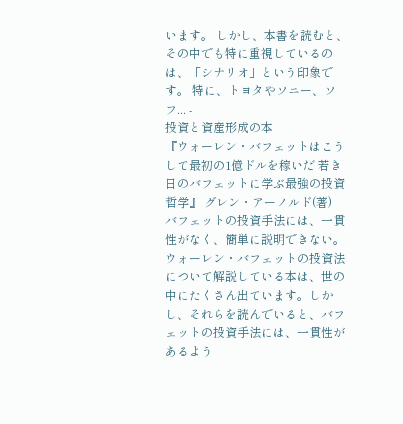います。 しかし、本書を読むと、その中でも特に重視しているのは、「シナリオ」という印象です。 特に、トヨタやソニー、ソフ... -
投資と資産形成の本
『ウォーレン・バフェットはこうして最初の1億ドルを稼いだ 若き日のバフェットに学ぶ最強の投資哲学』 グレン・アーノルド(著)
バフェットの投資手法には、一貫性がなく、簡単に説明できない。 ウォーレン・バフェットの投資法について解説している本は、世の中にたくさん出ています。しかし、それらを読んでいると、バフェットの投資手法には、一貫性があるよう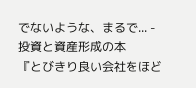でないような、まるで... -
投資と資産形成の本
『とびきり良い会社をほど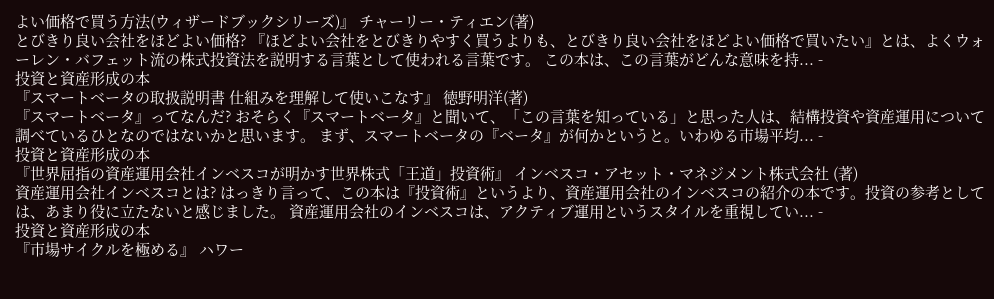よい価格で買う方法(ウィザードブックシリーズ)』 チャーリー・ティエン(著)
とびきり良い会社をほどよい価格? 『ほどよい会社をとびきりやすく買うよりも、とびきり良い会社をほどよい価格で買いたい』とは、よくウォーレン・バフェット流の株式投資法を説明する言葉として使われる言葉です。 この本は、この言葉がどんな意味を持... -
投資と資産形成の本
『スマートベータの取扱説明書 仕組みを理解して使いこなす』 徳野明洋(著)
『スマートベータ』ってなんだ? おそらく『スマートベータ』と聞いて、「この言葉を知っている」と思った人は、結構投資や資産運用について調べているひとなのではないかと思います。 まず、スマートベータの『ベータ』が何かというと。いわゆる市場平均... -
投資と資産形成の本
『世界屈指の資産運用会社インベスコが明かす世界株式「王道」投資術』 インベスコ・アセット・マネジメント株式会社 (著)
資産運用会社インベスコとは? はっきり言って、この本は『投資術』というより、資産運用会社のインベスコの紹介の本です。投資の参考としては、あまり役に立たないと感じました。 資産運用会社のインベスコは、アクティブ運用というスタイルを重視してい... -
投資と資産形成の本
『市場サイクルを極める』 ハワー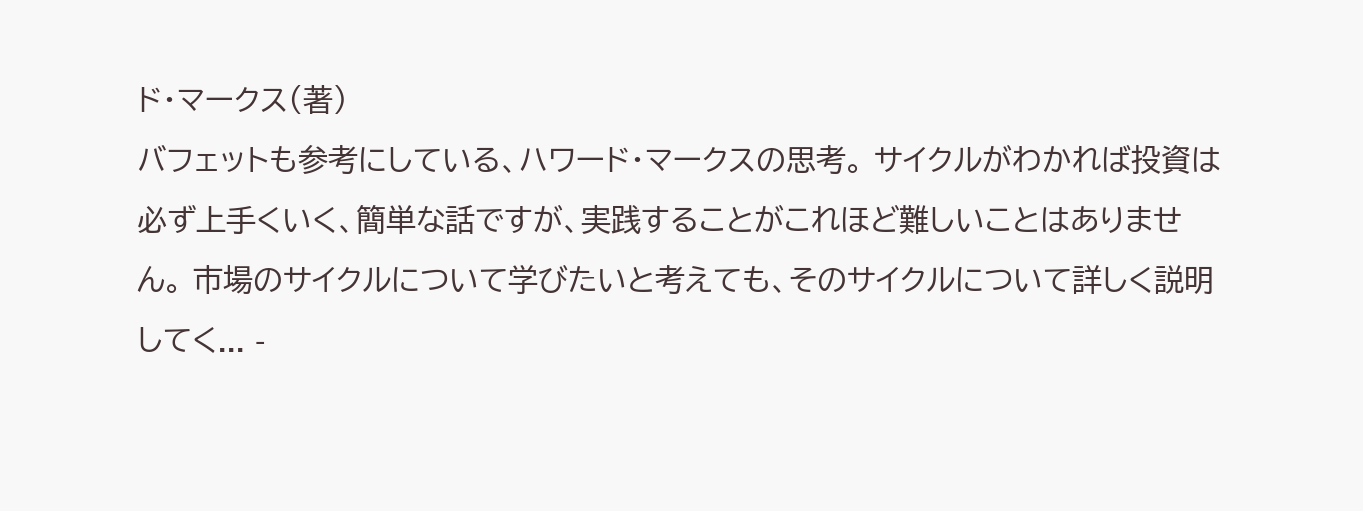ド・マークス(著)
バフェットも参考にしている、ハワード・マークスの思考。 サイクルがわかれば投資は必ず上手くいく、簡単な話ですが、実践することがこれほど難しいことはありません。 市場のサイクルについて学びたいと考えても、そのサイクルについて詳しく説明してく... -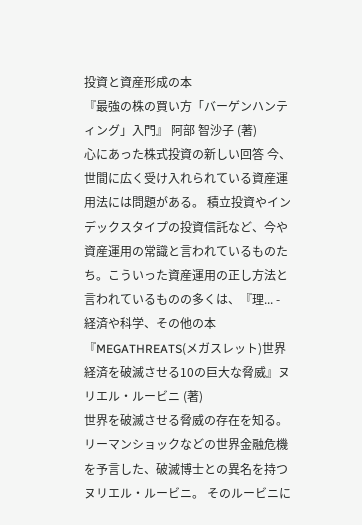投資と資産形成の本
『最強の株の買い方「バーゲンハンティング」入門』 阿部 智沙子 (著)
心にあった株式投資の新しい回答 今、世間に広く受け入れられている資産運用法には問題がある。 積立投資やインデックスタイプの投資信託など、今や資産運用の常識と言われているものたち。こういった資産運用の正し方法と言われているものの多くは、『理... -
経済や科学、その他の本
『MEGATHREATS(メガスレット)世界経済を破滅させる10の巨大な脅威』ヌリエル・ルービニ (著)
世界を破滅させる脅威の存在を知る。 リーマンショックなどの世界金融危機を予言した、破滅博士との異名を持つヌリエル・ルービニ。 そのルービニに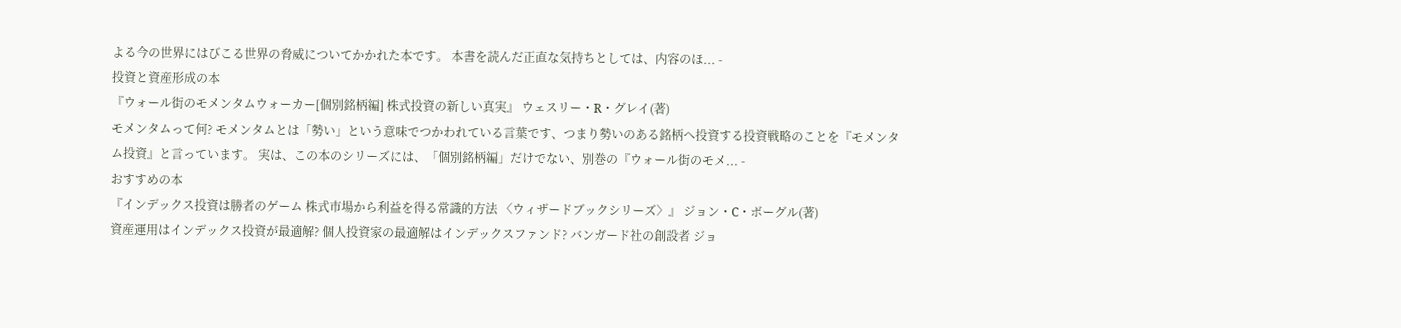よる今の世界にはびこる世界の脅威についてかかれた本です。 本書を読んだ正直な気持ちとしては、内容のほ... -
投資と資産形成の本
『ウォール街のモメンタムウォーカー[個別銘柄編] 株式投資の新しい真実』 ウェスリー・R・グレイ(著)
モメンタムって何? モメンタムとは「勢い」という意味でつかわれている言葉です、つまり勢いのある銘柄へ投資する投資戦略のことを『モメンタム投資』と言っています。 実は、この本のシリーズには、「個別銘柄編」だけでない、別巻の『ウォール街のモメ... -
おすすめの本
『インデックス投資は勝者のゲーム 株式市場から利益を得る常識的方法 〈ウィザードブックシリーズ〉』 ジョン・C・ボーグル(著)
資産運用はインデックス投資が最適解? 個人投資家の最適解はインデックスファンド? バンガード社の創設者 ジョ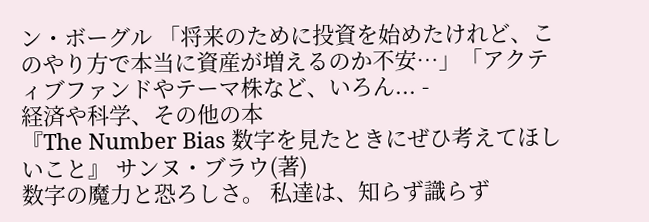ン・ボーグル 「将来のために投資を始めたけれど、このやり方で本当に資産が増えるのか不安…」「アクティブファンドやテーマ株など、いろん... -
経済や科学、その他の本
『The Number Bias 数字を見たときにぜひ考えてほしいこと』 サンヌ・ブラウ(著)
数字の魔力と恐ろしさ。 私達は、知らず識らず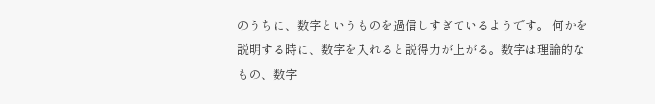のうちに、数字というものを過信しすぎているようです。 何かを説明する時に、数字を入れると説得力が上がる。数字は理論的なもの、数字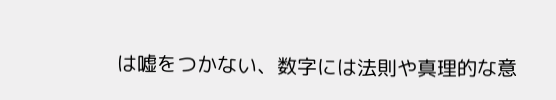は嘘をつかない、数字には法則や真理的な意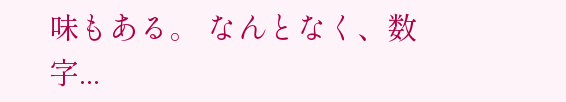味もある。 なんとなく、数字...